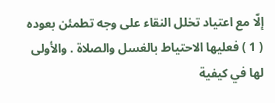إلّا مع اعتياد تخلل النقاء على وجه تطمئن بعوده ( 1 ) فعليها الاحتياط بالغسل والصلاة . والأولى لها في كيفية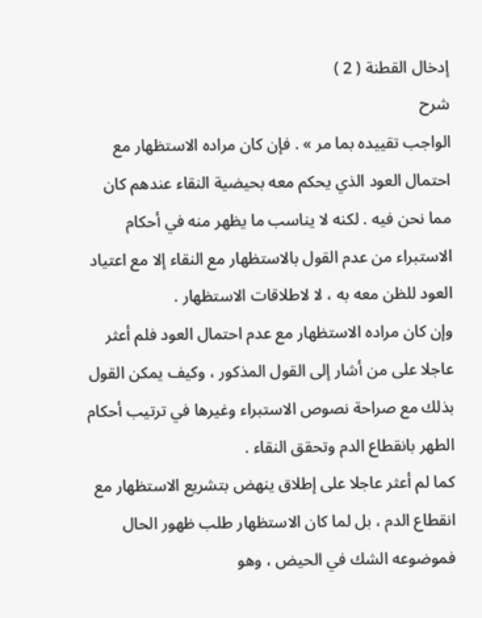إدخال القطنة ( 2 )
شرح
الواجب تقييده بما مر » . فإن كان مراده الاستظهار مع احتمال العود الذي يحكم معه بحيضية النقاء عندهم كان مما نحن فيه . لكنه لا يناسب ما يظهر منه في أحكام الاستبراء من عدم القول بالاستظهار مع النقاء إلا مع اعتياد العود للظن معه به ، لا لاطلاقات الاستظهار .
وإن كان مراده الاستظهار مع عدم احتمال العود فلم أعثر عاجلا على من أشار إلى القول المذكور ، وكيف يمكن القول بذلك مع صراحة نصوص الاستبراء وغيرها في ترتيب أحكام الطهر بانقطاع الدم وتحقق النقاء .
كما لم أعثر عاجلا على إطلاق ينهض بتشريع الاستظهار مع انقطاع الدم ، بل لما كان الاستظهار طلب ظهور الحال فموضوعه الشك في الحيض ، وهو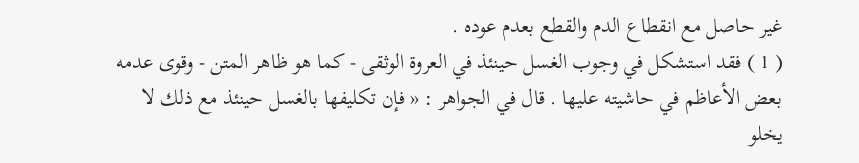غير حاصل مع انقطاع الدم والقطع بعدم عوده .
( 1 ) فقد استشكل في وجوب الغسل حينئذ في العروة الوثقى - كما هو ظاهر المتن - وقوى عدمه بعض الأعاظم في حاشيته عليها . قال في الجواهر : « فإن تكليفها بالغسل حينئذ مع ذلك لا يخلو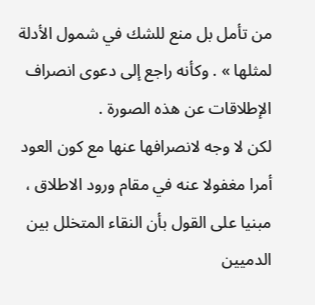من تأمل بل منع للشك في شمول الأدلة لمثلها » . وكأنه راجع إلى دعوى انصراف الإطلاقات عن هذه الصورة .
لكن لا وجه لانصرافها عنها مع كون العود أمرا مغفولا عنه في مقام ورود الاطلاق ، مبنيا على القول بأن النقاء المتخلل بين الدميين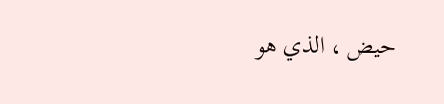حيض ، الذي هو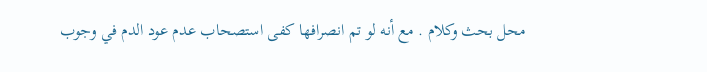محل بحث وكلام . مع أنه لو تم انصرافها كفى استصحاب عدم عود الدم في وجوب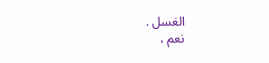الغسل .
نعم ،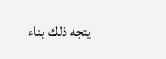يتجه ذلك بناء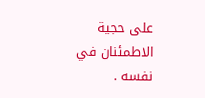على حجية الاطمئنان في نفسه .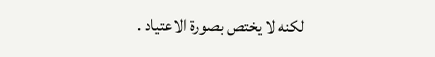لكنه لا يختص بصورة الاعتياد .